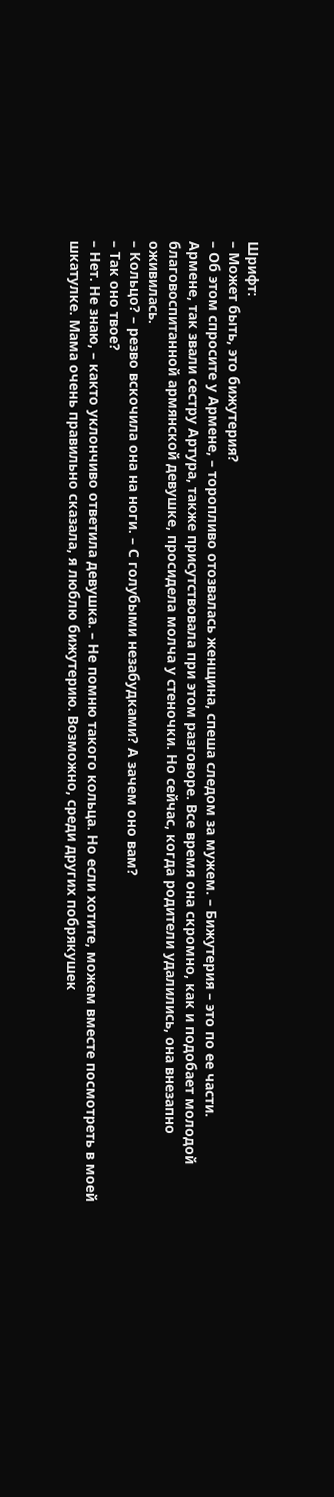Шрифт:
– Может быть, это бижутерия?
– Об этом спросите у Армене, – торопливо отозвалась женщина, спеша следом за мужем. – Бижутерия – это по ее части.
Армене, так звали сестру Артура, также присутствовала при этом разговоре. Все время она скромно, как и подобает молодой благовоспитанной армянской девушке, просидела молча у стеночки. Но сейчас, когда родители удалились, она внезапно оживилась.
– Кольцо? – резво вскочила она на ноги. – С голубыми незабудками? А зачем оно вам?
– Так оно твое?
– Нет. Не знаю, – както уклончиво ответила девушка. – Не помню такого кольца. Но если хотите, можем вместе посмотреть в моей шкатулке. Мама очень правильно сказала, я люблю бижутерию. Возможно, среди других побрякушек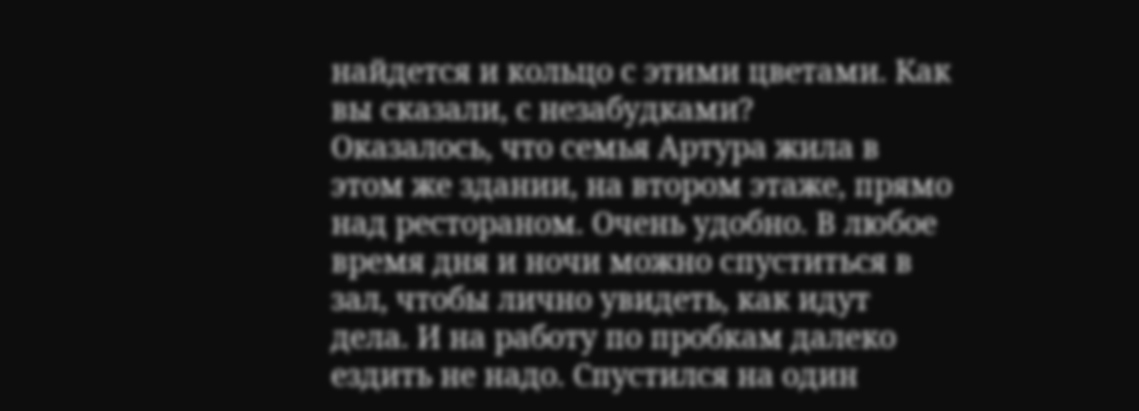найдется и кольцо с этими цветами. Как вы сказали, с незабудками?
Оказалось, что семья Артура жила в этом же здании, на втором этаже, прямо над рестораном. Очень удобно. В любое время дня и ночи можно спуститься в зал, чтобы лично увидеть, как идут дела. И на работу по пробкам далеко ездить не надо. Спустился на один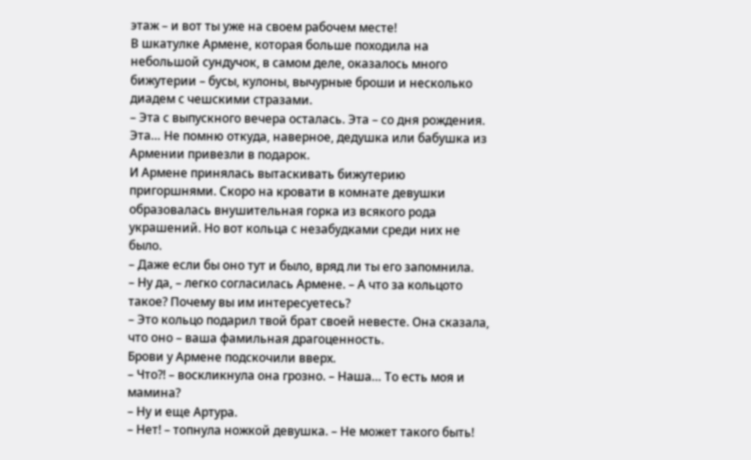этаж – и вот ты уже на своем рабочем месте!
В шкатулке Армене, которая больше походила на небольшой сундучок, в самом деле, оказалось много бижутерии – бусы, кулоны, вычурные броши и несколько диадем с чешскими стразами.
– Эта с выпускного вечера осталась. Эта – со дня рождения. Эта… Не помню откуда, наверное, дедушка или бабушка из Армении привезли в подарок.
И Армене принялась вытаскивать бижутерию пригоршнями. Скоро на кровати в комнате девушки образовалась внушительная горка из всякого рода украшений. Но вот кольца с незабудками среди них не было.
– Даже если бы оно тут и было, вряд ли ты его запомнила.
– Ну да, – легко согласилась Армене. – А что за кольцото такое? Почему вы им интересуетесь?
– Это кольцо подарил твой брат своей невесте. Она сказала, что оно – ваша фамильная драгоценность.
Брови у Армене подскочили вверх.
– Что?! – воскликнула она грозно. – Наша… То есть моя и мамина?
– Ну и еще Артура.
– Нет! – топнула ножкой девушка. – Не может такого быть!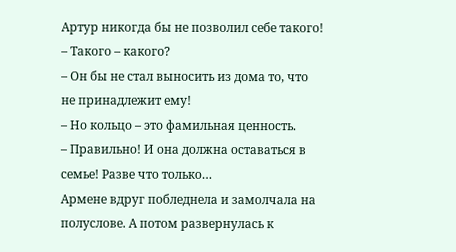Артур никогда бы не позволил себе такого!
– Такого – какого?
– Он бы не стал выносить из дома то, что не принадлежит ему!
– Но кольцо – это фамильная ценность.
– Правильно! И она должна оставаться в семье! Разве что только…
Армене вдруг побледнела и замолчала на полуслове. А потом развернулась к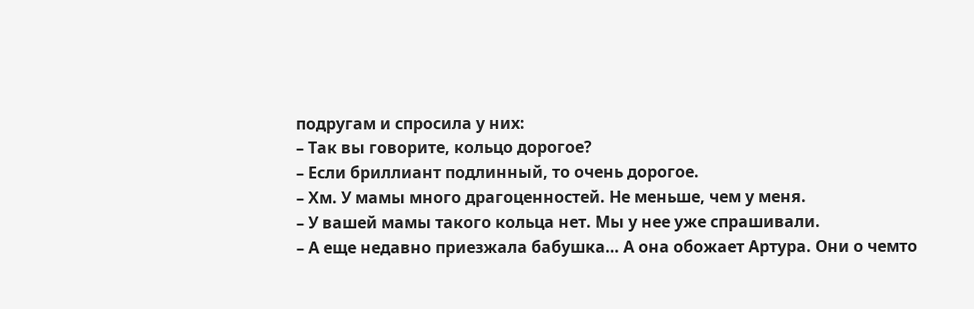подругам и спросила у них:
– Так вы говорите, кольцо дорогое?
– Если бриллиант подлинный, то очень дорогое.
– Хм. У мамы много драгоценностей. Не меньше, чем у меня.
– У вашей мамы такого кольца нет. Мы у нее уже спрашивали.
– А еще недавно приезжала бабушка… А она обожает Артура. Они о чемто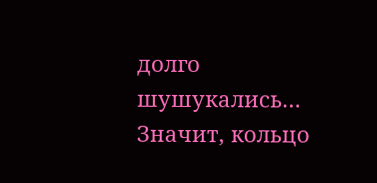долго шушукались… Значит, кольцо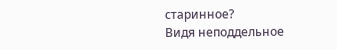старинное?
Видя неподдельное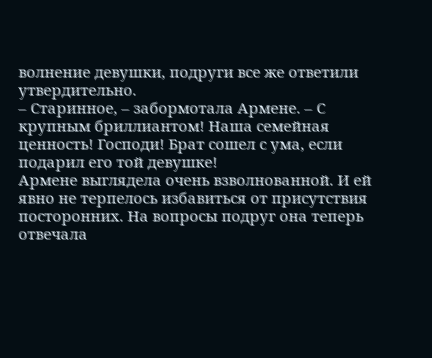волнение девушки, подруги все же ответили утвердительно.
– Старинное, – забормотала Армене. – С крупным бриллиантом! Наша семейная ценность! Господи! Брат сошел с ума, если подарил его той девушке!
Армене выглядела очень взволнованной. И ей явно не терпелось избавиться от присутствия посторонних. На вопросы подруг она теперь отвечала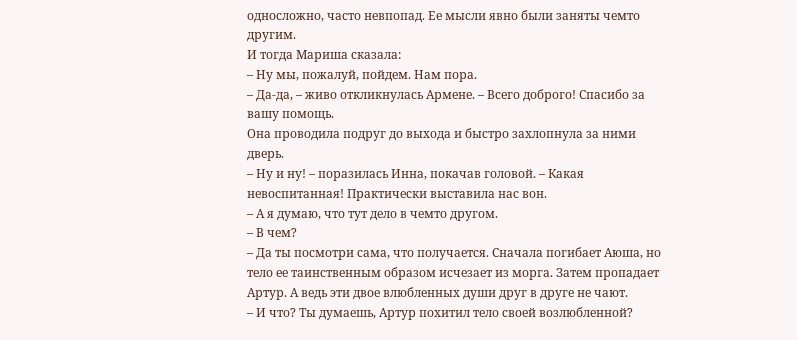односложно, часто невпопад. Ее мысли явно были заняты чемто другим.
И тогда Мариша сказала:
– Ну мы, пожалуй, пойдем. Нам пора.
– Да-да, – живо откликнулась Армене. – Всего доброго! Спасибо за вашу помощь.
Она проводила подруг до выхода и быстро захлопнула за ними дверь.
– Ну и ну! – поразилась Инна, покачав головой. – Какая невоспитанная! Практически выставила нас вон.
– А я думаю, что тут дело в чемто другом.
– В чем?
– Да ты посмотри сама, что получается. Сначала погибает Аюша, но тело ее таинственным образом исчезает из морга. Затем пропадает Артур. А ведь эти двое влюбленных души друг в друге не чают.
– И что? Ты думаешь, Артур похитил тело своей возлюбленной?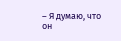– Я думаю, что он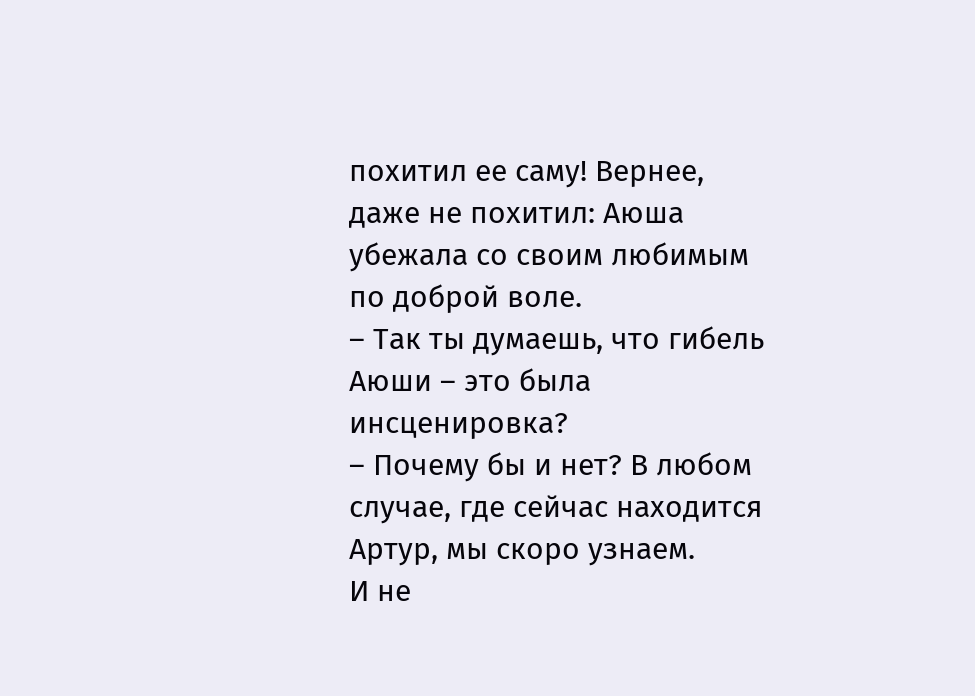похитил ее саму! Вернее, даже не похитил: Аюша убежала со своим любимым по доброй воле.
– Так ты думаешь, что гибель Аюши – это была инсценировка?
– Почему бы и нет? В любом случае, где сейчас находится Артур, мы скоро узнаем.
И не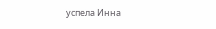успела Инна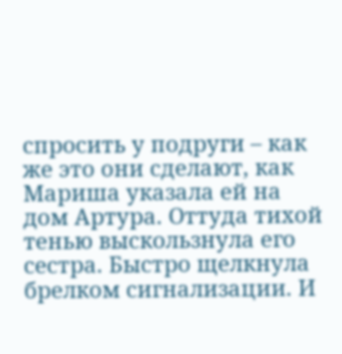спросить у подруги – как же это они сделают, как Мариша указала ей на дом Артура. Оттуда тихой тенью выскользнула его сестра. Быстро щелкнула брелком сигнализации. И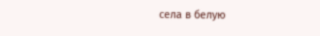села в белую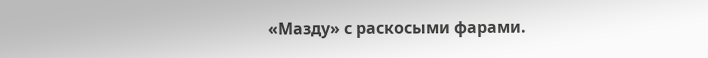«Мазду» с раскосыми фарами.